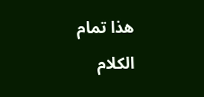هذا تمام الكلام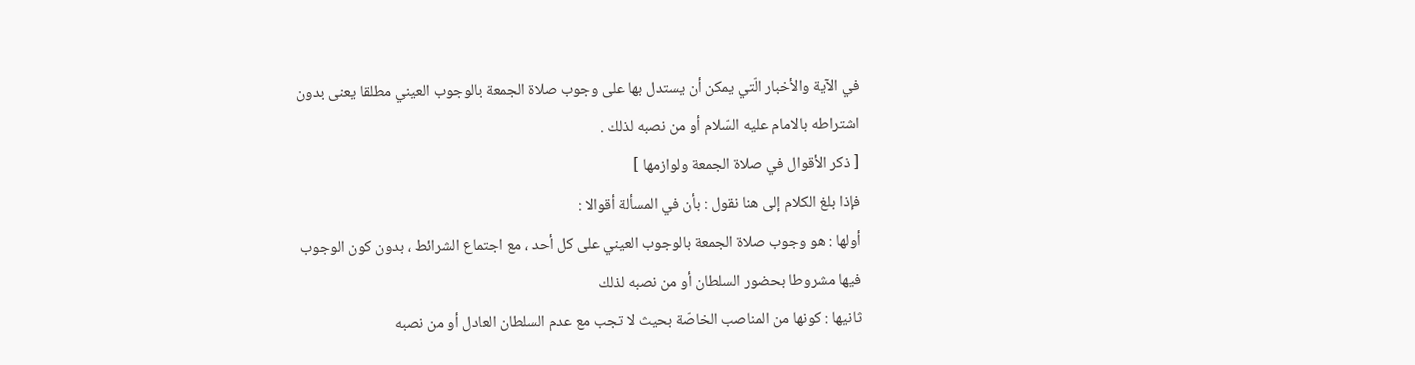في الآية والأخبار الّتي يمكن أن يستدل بها على وجوب صلاة الجمعة بالوجوب العيني مطلقا يعنى بدون اشتراطه بالامام عليه السّلام أو من نصبه لذلك .
[ ذكر الأقوال في صلاة الجمعة ولوازمها ]
فإذا بلغ الكلام إلى هنا نقول : بأن في المسألة أقوالا :
أولها : هو وجوب صلاة الجمعة بالوجوب العيني على كل أحد ، مع اجتماع الشرائط ، بدون كون الوجوب فيها مشروطا بحضور السلطان أو من نصبه لذلك
ثانيها : كونها من المناصب الخاصّة بحيث لا تجب مع عدم السلطان العادل أو من نصبه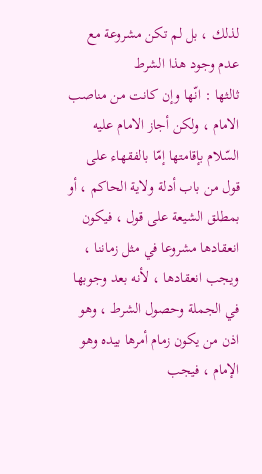لذلك ، بل لم تكن مشروعة مع عدم وجود هذا الشرط
ثالثها : انّها وإن كانت من مناصب الامام ، ولكن أجاز الامام عليه السّلام بإقامتها إمّا بالفقهاء على قول من باب أدلة ولاية الحاكم ، أو بمطلق الشيعة على قول ، فيكون انعقادها مشروعا في مثل زماننا ، ويجب انعقادها ، لأنه بعد وجوبها في الجملة وحصول الشرط ، وهو اذن من يكون زمام أمرها بيده وهو الإمام ، فيجب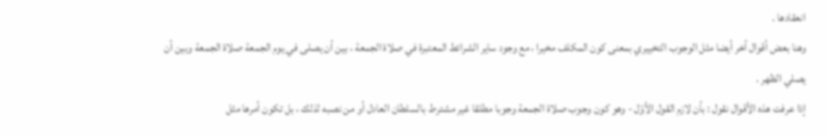انعقادها .
وهنا بعض أقوال أخر أيضا مثل الوجوب التخييري بمعنى كون المكلف مخيرا ، مع وجود ساير الشرائط المعتبرة في صلاة الجمعة ، بين أن يصلى في يوم الجمعة صلاة الجمعة وبين أن يصلي الظهر .
إذا عرفت هذه الأقوال نقول : بأن لازم القول الأوّل - وهو كون وجوب صلاة الجمعة وجوبا مطلقا غير مشترط بالسلطان العادل أو من نصبه لذلك ، بل تكون أمرها مثل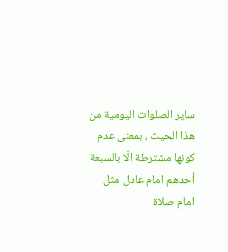ساير الصلوات اليومية من هذا الحيث ، بمعنى عدم كونها مشترطة الّا بالسبعة أحدهم امام عادل مثل امام صلاة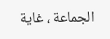الجماعة ، غاية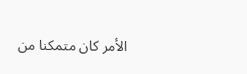الأمر كان متمكنا من